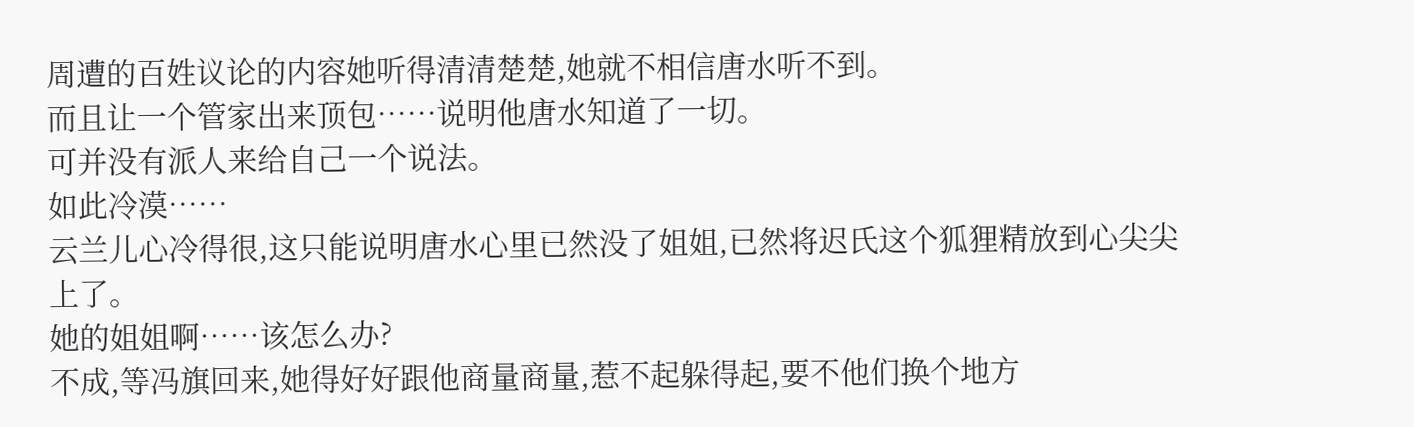周遭的百姓议论的内容她听得清清楚楚,她就不相信唐水听不到。
而且让一个管家出来顶包……说明他唐水知道了一切。
可并没有派人来给自己一个说法。
如此冷漠……
云兰儿心冷得很,这只能说明唐水心里已然没了姐姐,已然将迟氏这个狐狸精放到心尖尖上了。
她的姐姐啊……该怎么办?
不成,等冯旗回来,她得好好跟他商量商量,惹不起躲得起,要不他们换个地方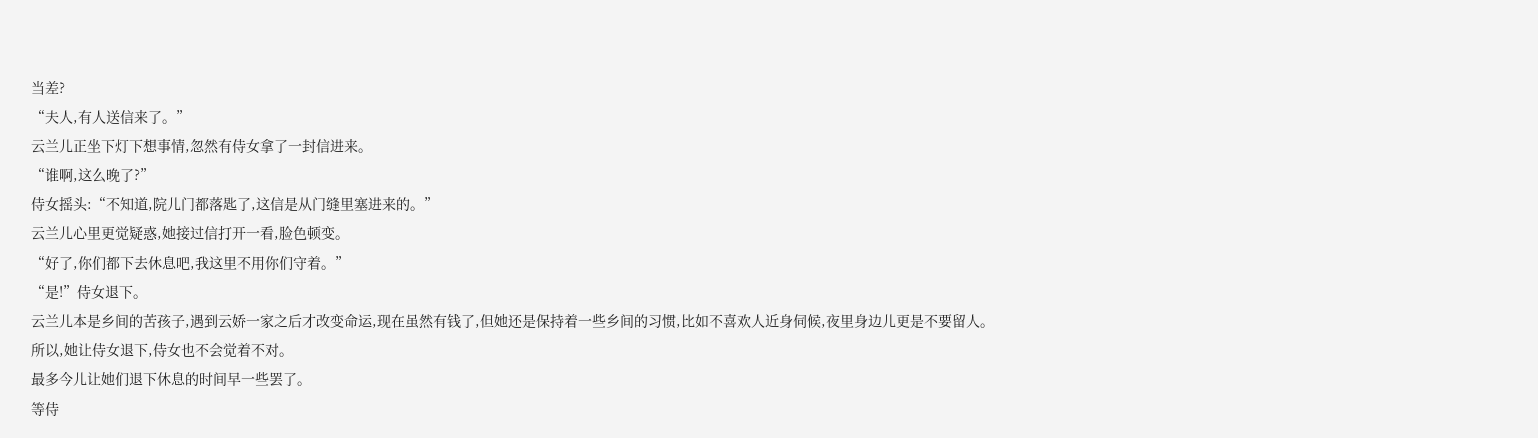当差?
“夫人,有人送信来了。”
云兰儿正坐下灯下想事情,忽然有侍女拿了一封信进来。
“谁啊,这么晚了?”
侍女摇头:“不知道,院儿门都落匙了,这信是从门缝里塞进来的。”
云兰儿心里更觉疑惑,她接过信打开一看,脸色顿变。
“好了,你们都下去休息吧,我这里不用你们守着。”
“是!”侍女退下。
云兰儿本是乡间的苦孩子,遇到云娇一家之后才改变命运,现在虽然有钱了,但她还是保持着一些乡间的习惯,比如不喜欢人近身伺候,夜里身边儿更是不要留人。
所以,她让侍女退下,侍女也不会觉着不对。
最多今儿让她们退下休息的时间早一些罢了。
等侍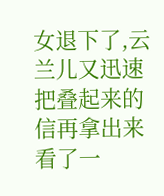女退下了,云兰儿又迅速把叠起来的信再拿出来看了一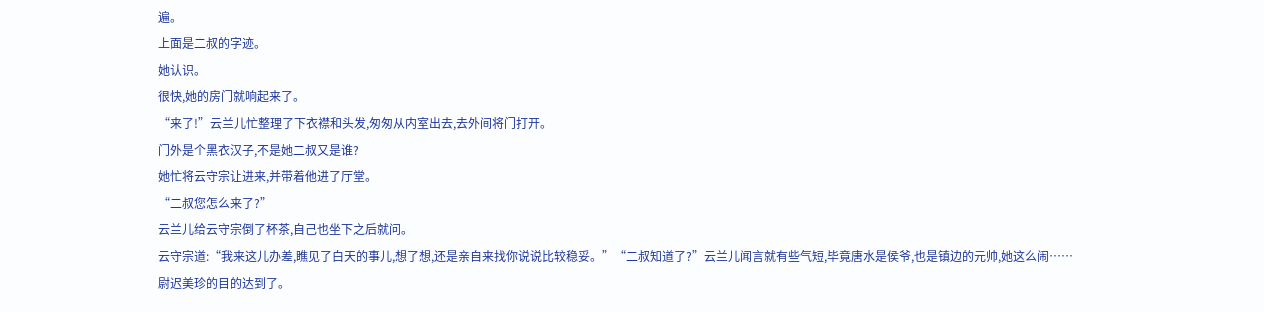遍。
上面是二叔的字迹。
她认识。
很快,她的房门就响起来了。
“来了!”云兰儿忙整理了下衣襟和头发,匆匆从内室出去,去外间将门打开。
门外是个黑衣汉子,不是她二叔又是谁?
她忙将云守宗让进来,并带着他进了厅堂。
“二叔您怎么来了?”
云兰儿给云守宗倒了杯茶,自己也坐下之后就问。
云守宗道:“我来这儿办差,瞧见了白天的事儿,想了想,还是亲自来找你说说比较稳妥。”“二叔知道了?”云兰儿闻言就有些气短,毕竟唐水是侯爷,也是镇边的元帅,她这么闹……
尉迟美珍的目的达到了。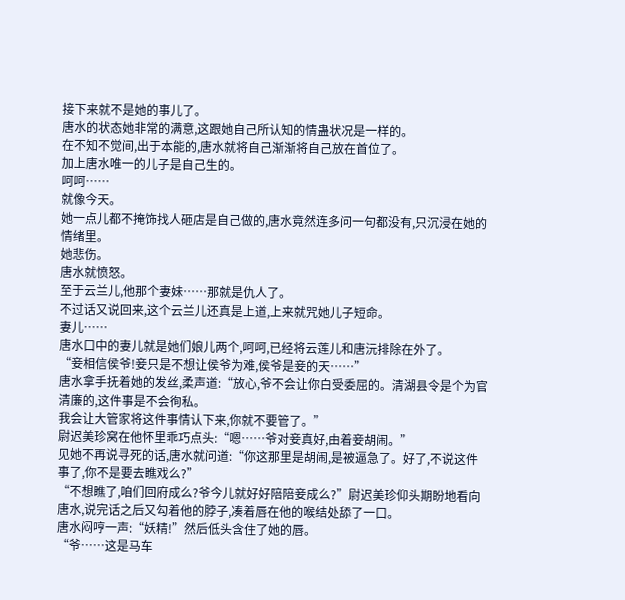接下来就不是她的事儿了。
唐水的状态她非常的满意,这跟她自己所认知的情蛊状况是一样的。
在不知不觉间,出于本能的,唐水就将自己渐渐将自己放在首位了。
加上唐水唯一的儿子是自己生的。
呵呵……
就像今天。
她一点儿都不掩饰找人砸店是自己做的,唐水竟然连多问一句都没有,只沉浸在她的情绪里。
她悲伤。
唐水就愤怒。
至于云兰儿,他那个妻妹……那就是仇人了。
不过话又说回来,这个云兰儿还真是上道,上来就咒她儿子短命。
妻儿……
唐水口中的妻儿就是她们娘儿两个,呵呵,已经将云莲儿和唐沅排除在外了。
“妾相信侯爷!妾只是不想让侯爷为难,侯爷是妾的天……”
唐水拿手抚着她的发丝,柔声道:“放心,爷不会让你白受委屈的。清湖县令是个为官清廉的,这件事是不会徇私。
我会让大管家将这件事情认下来,你就不要管了。”
尉迟美珍窝在他怀里乖巧点头:“嗯……爷对妾真好,由着妾胡闹。”
见她不再说寻死的话,唐水就问道:“你这那里是胡闹,是被逼急了。好了,不说这件事了,你不是要去瞧戏么?”
“不想瞧了,咱们回府成么?爷今儿就好好陪陪妾成么?”尉迟美珍仰头期盼地看向唐水,说完话之后又勾着他的脖子,凑着唇在他的喉结处舔了一口。
唐水闷哼一声:“妖精!”然后低头含住了她的唇。
“爷……这是马车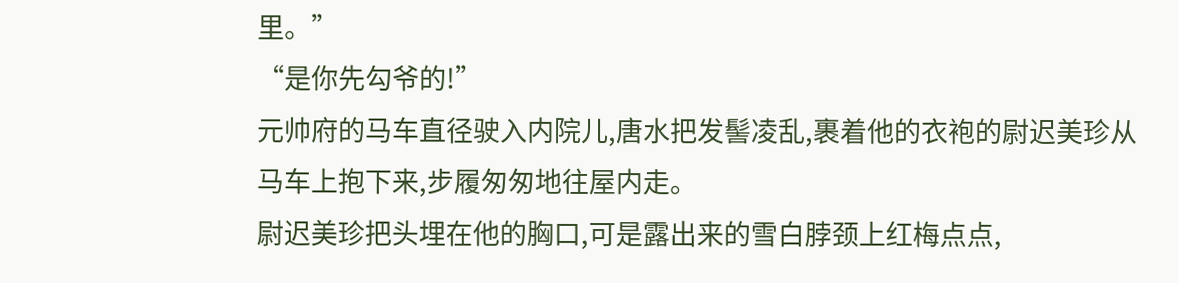里。”
“是你先勾爷的!”
元帅府的马车直径驶入内院儿,唐水把发髻凌乱,裹着他的衣袍的尉迟美珍从马车上抱下来,步履匆匆地往屋内走。
尉迟美珍把头埋在他的胸口,可是露出来的雪白脖颈上红梅点点,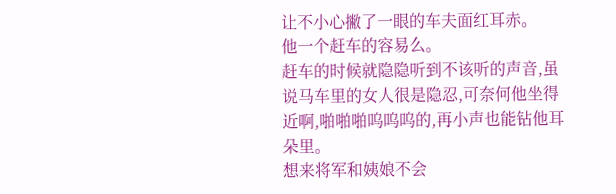让不小心撇了一眼的车夫面红耳赤。
他一个赶车的容易么。
赶车的时候就隐隐听到不该听的声音,虽说马车里的女人很是隐忍,可奈何他坐得近啊,啪啪啪呜呜呜的,再小声也能钻他耳朵里。
想来将军和姨娘不会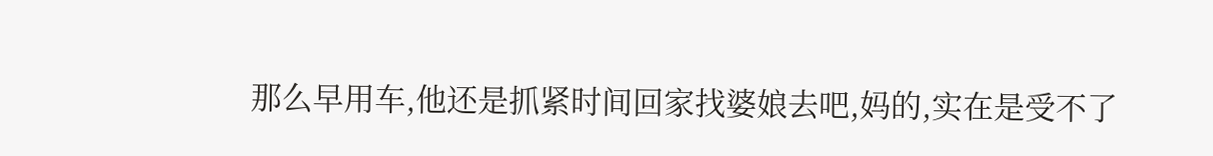那么早用车,他还是抓紧时间回家找婆娘去吧,妈的,实在是受不了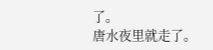了。
唐水夜里就走了。